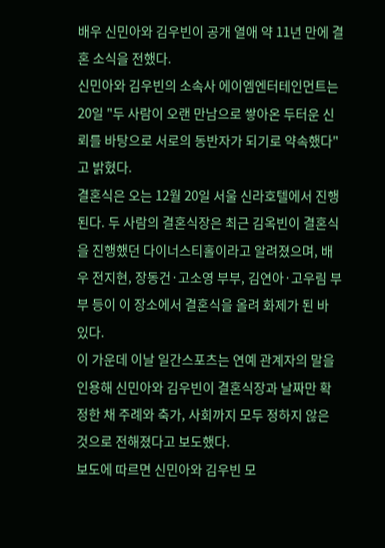배우 신민아와 김우빈이 공개 열애 약 11년 만에 결혼 소식을 전했다.
신민아와 김우빈의 소속사 에이엠엔터테인먼트는 20일 "두 사람이 오랜 만남으로 쌓아온 두터운 신뢰를 바탕으로 서로의 동반자가 되기로 약속했다"고 밝혔다.
결혼식은 오는 12월 20일 서울 신라호텔에서 진행된다. 두 사람의 결혼식장은 최근 김옥빈이 결혼식을 진행했던 다이너스티홀이라고 알려졌으며, 배우 전지현, 장동건·고소영 부부, 김연아·고우림 부부 등이 이 장소에서 결혼식을 올려 화제가 된 바 있다.
이 가운데 이날 일간스포츠는 연예 관계자의 말을 인용해 신민아와 김우빈이 결혼식장과 날짜만 확정한 채 주례와 축가, 사회까지 모두 정하지 않은 것으로 전해졌다고 보도했다.
보도에 따르면 신민아와 김우빈 모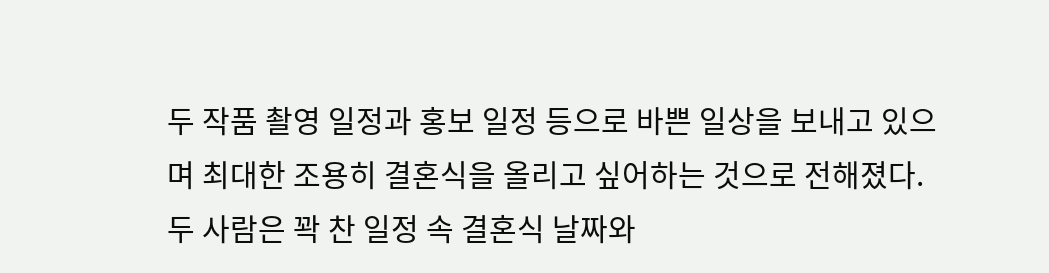두 작품 촬영 일정과 홍보 일정 등으로 바쁜 일상을 보내고 있으며 최대한 조용히 결혼식을 올리고 싶어하는 것으로 전해졌다. 두 사람은 꽉 찬 일정 속 결혼식 날짜와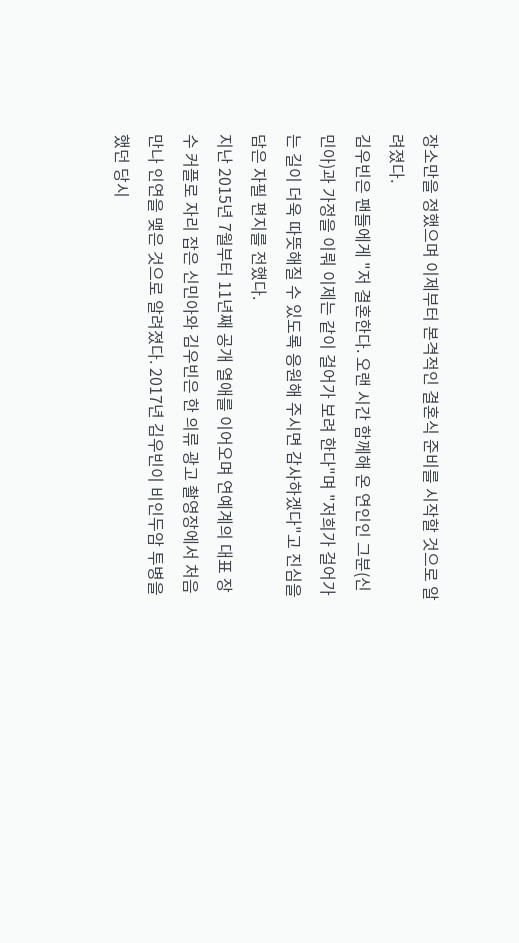장소만을 정했으며 이제부터 본격적인 결혼식 준비를 시작할 것으로 알려졌다.
김우빈은 팬들에게 "저 결혼한다. 오랜 시간 함께해 온 연인인 그분(신민아)과 가정을 이뤄 이제는 같이 걸어가 보려 한다"며 "저희가 걸어가는 길이 더욱 따뜻해질 수 있도록 응원해 주시면 감사하겠다"고 진심을 담은 자필 편지를 전했다.
지난 2015년 7월부터 11년째 공개 열애를 이어오며 연예계의 대표 장수 커플로 자리 잡은 신민아와 김우빈은 한 의류 광고 촬영장에서 처음 만나 인연을 맺은 것으로 알려졌다. 2017년 김우빈이 비인두암 투병을 했던 당시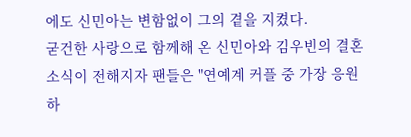에도 신민아는 변함없이 그의 곁을 지켰다.
굳건한 사랑으로 함께해 온 신민아와 김우빈의 결혼 소식이 전해지자 팬들은 "연예계 커플 중 가장 응원하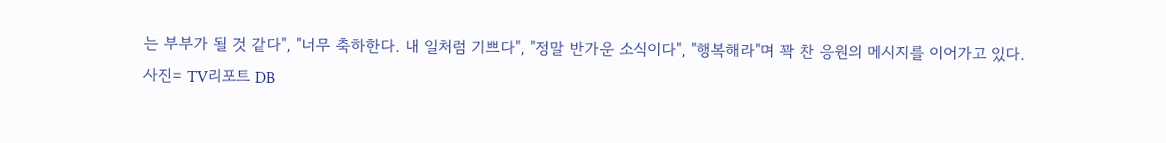는 부부가 될 것 같다", "너무 축하한다. 내 일처럼 기쁘다", "정말 반가운 소식이다", "행복해라"며 꽉 찬 응원의 메시지를 이어가고 있다.
사진= TV리포트 DB